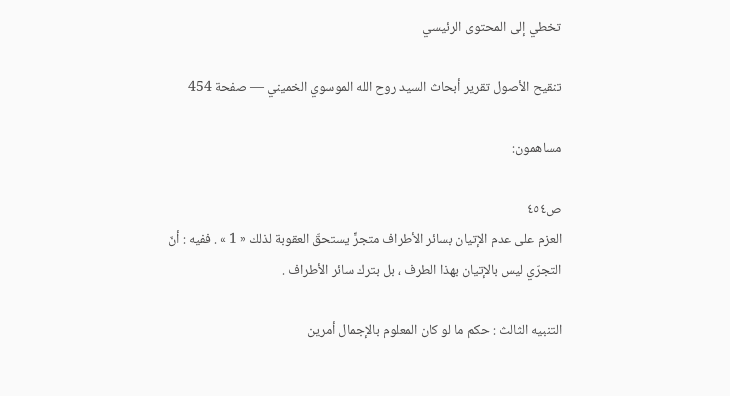تخطي إلى المحتوى الرئيسي

تنقيح الأصول تقرير أبحاث السيد روح الله الموسوي الخميني — صفحة 454

مساهمون:

ص٤٥٤
العزم على عدم الإتيان بسائر الأطراف متجرٍّ يستحقّ العقوبة لذلك « 1 » . ففيه : أنّ التجرّي ليس بالإتيان بهذا الطرف ، بل بترك سائر الأطراف .

التنبيه الثالث : حكم ما لو كان المعلوم بالإجمال أمرين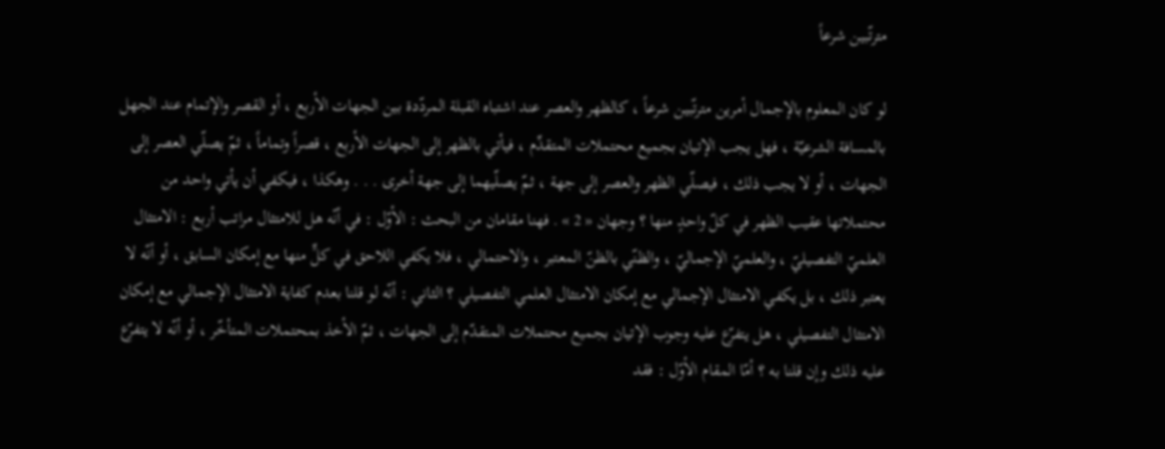مترتّبين شرعاً

لو كان المعلوم بالإجمال أمرين مترتّبين شرعاً ، كالظهر والعصر عند اشتباه القبلة المردّدة بين الجهات الأربع ، أو القصر والإتمام عند الجهل بالمسافة الشرعيّة ، فهل يجب الإتيان بجميع محتملات المتقدِّم ، فيأتي بالظهر إلى الجهات الأربع ، قصراً وتماماً ، ثمّ يصلّي العصر إلى الجهات ، أو لا يجب ذلك ، فيصلّي الظهر والعصر إلى جهة ، ثمّ يصلّيهما إلى جهة أخرى . . . وهكذا ، فيكفي أن يأتي واحد من محتملاتها عقيب الظهر في كلّ واحدٍ منها ؟ وجهان « 2 » . فهنا مقامان من البحث : الأوّل : في أنّه هل للامتثال مراتب أربع : الامتثال العلميّ التفصيليّ ، والعلميّ الإجماليّ ، والظنّي بالظنّ المعتبر ، والاحتمالي ، فلا يكفي اللاحق في كلٍّ منها مع إمكان السابق ، أو أنّه لا يعتبر ذلك ، بل يكفي الامتثال الإجمالي مع إمكان الامتثال العلمي التفصيلي ؟ الثاني : أنّه لو قلنا بعدم كفاية الامتثال الإجمالي مع إمكان الامتثال التفصيلي ، هل يتفرّع عليه وجوب الإتيان بجميع محتملات المتقدّم إلى الجهات ، ثمّ الأخذ بمحتملات المتأخّر ، أو أنّه لا يتفرّع عليه ذلك وإن قلنا به ؟ أمّا المقام الأوّل : فقد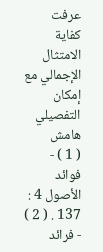عرفت كفاية الامتثال الإجمالي مع إمكان التفصيلي
هامش
( 1 ) - فوائد الأصول 4 : 137 . ( 2 ) - فرائد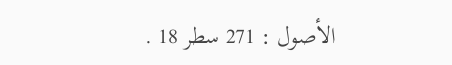الأصول : 271 سطر 18 .